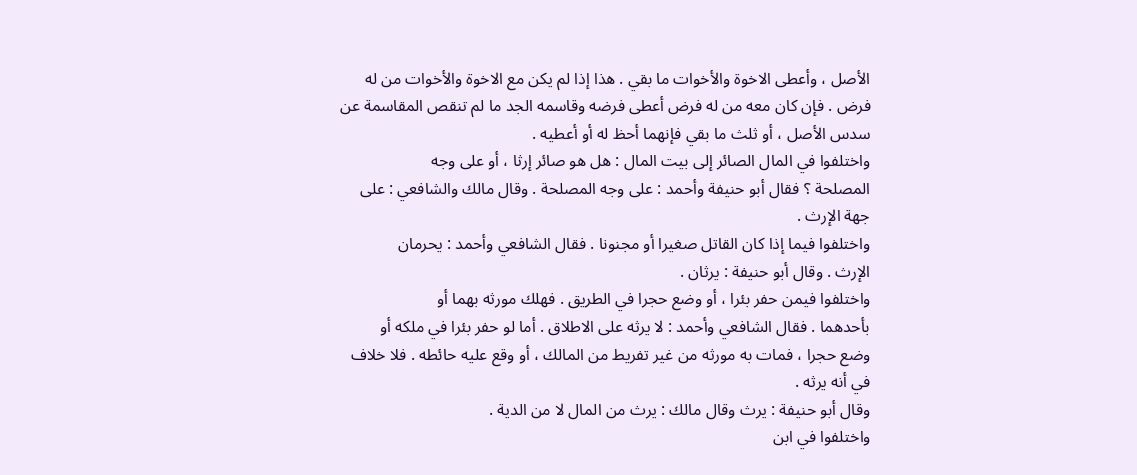الأصل ، وأعطى الاخوة والأخوات ما بقي . هذا إذا لم يكن مع الاخوة والأخوات من له
فرض . فإن كان معه من له فرض أعطى فرضه وقاسمه الجد ما لم تنقص المقاسمة عن
سدس الأصل ، أو ثلث ما بقي فإنهما أحظ له أو أعطيه .
واختلفوا في المال الصائر إلى بيت المال : هل هو صائر إرثا ، أو على وجه
المصلحة ؟ فقال أبو حنيفة وأحمد : على وجه المصلحة . وقال مالك والشافعي : على
جهة الإرث .
واختلفوا فيما إذا كان القاتل صغيرا أو مجنونا . فقال الشافعي وأحمد : يحرمان
الإرث . وقال أبو حنيفة : يرثان .
واختلفوا فيمن حفر بئرا ، أو وضع حجرا في الطريق . فهلك مورثه بهما أو
بأحدهما . فقال الشافعي وأحمد : لا يرثه على الاطلاق . أما لو حفر بئرا في ملكه أو
وضع حجرا ، فمات به مورثه من غير تفريط من المالك ، أو وقع عليه حائطه . فلا خلاف
في أنه يرثه .
وقال أبو حنيفة : يرث وقال مالك : يرث من المال لا من الدية .
واختلفوا في ابن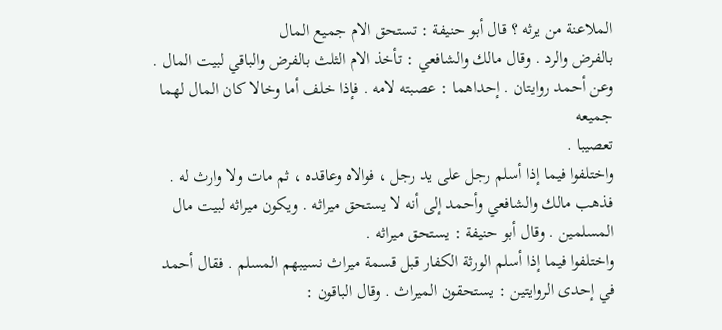الملاعنة من يرثه ؟ قال أبو حنيفة : تستحق الام جميع المال
بالفرض والرد . وقال مالك والشافعي : تأخذ الام الثلث بالفرض والباقي لبيت المال .
وعن أحمد روايتان . إحداهما : عصبته لامه . فإذا خلف أما وخالا كان المال لهما جميعه
تعصيبا .
واختلفوا فيما إذا أسلم رجل على يد رجل ، فوالاه وعاقده ، ثم مات ولا وارث له .
فذهب مالك والشافعي وأحمد إلى أنه لا يستحق ميراثه . ويكون ميراثه لبيت مال
المسلمين . وقال أبو حنيفة : يستحق ميراثه .
واختلفوا فيما إذا أسلم الورثة الكفار قبل قسمة ميراث نسيبهم المسلم . فقال أحمد
في إحدى الروايتين : يستحقون الميراث . وقال الباقون :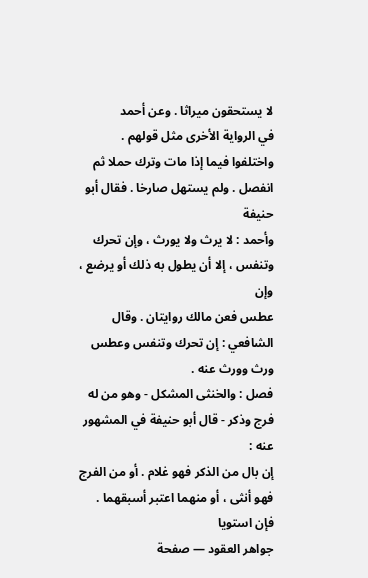لا يستحقون ميراثا . وعن أحمد
في الرواية الأخرى مثل قولهم .
واختلفوا فيما إذا مات وترك حملا ثم انفصل . ولم يستهل صارخا . فقال أبو حنيفة
وأحمد : لا يرث ولا يورث ، وإن تحرك وتنفس ، إلا أن يطول به ذلك أو يرضع ، وإن
عطس فعن مالك روايتان . وقال الشافعي : إن تحرك وتنفس وعطس ورث وورث عنه .
فصل : والخنثى المشكل - وهو من له فرج وذكر - قال أبو حنيفة في المشهور عنه :
إن بال من الذكر فهو غلام . أو من الفرج فهو أنثى ، أو منهما اعتبر أسبقهما . فإن استويا
جواهر العقود — صفحة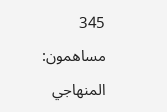345
مساهمون: المنهاجي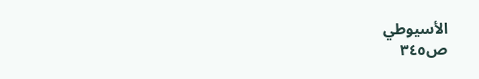الأسيوطي
ص٣٤٥